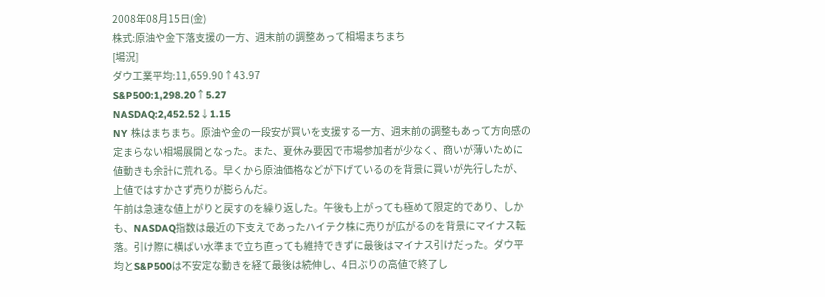2008年08月15日(金)
株式:原油や金下落支援の一方、週末前の調整あって相場まちまち
[場況]
ダウ工業平均:11,659.90↑43.97
S&P500:1,298.20↑5.27
NASDAQ:2,452.52↓1.15
NY 株はまちまち。原油や金の一段安が買いを支援する一方、週末前の調整もあって方向感の定まらない相場展開となった。また、夏休み要因で市場参加者が少なく、商いが薄いために値動きも余計に荒れる。早くから原油価格などが下げているのを背景に買いが先行したが、上値ではすかさず売りが膨らんだ。
午前は急速な値上がりと戻すのを繰り返した。午後も上がっても極めて限定的であり、しかも、NASDAQ指数は最近の下支えであったハイテク株に売りが広がるのを背景にマイナス転落。引け際に横ばい水準まで立ち直っても維持できずに最後はマイナス引けだった。ダウ平均とS&P500は不安定な動きを経て最後は続伸し、4日ぶりの高値で終了し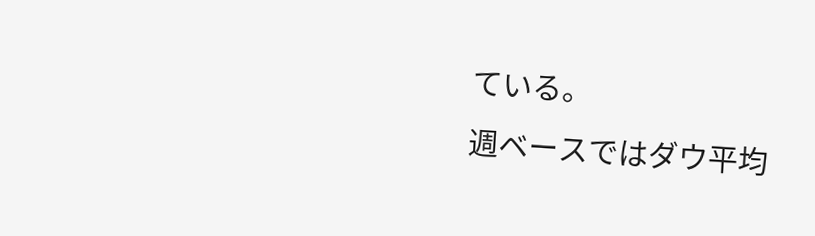ている。
週ベースではダウ平均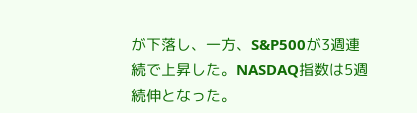が下落し、一方、S&P500が3週連続で上昇した。NASDAQ指数は5週続伸となった。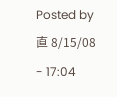Posted by 直 8/15/08 - 17:04